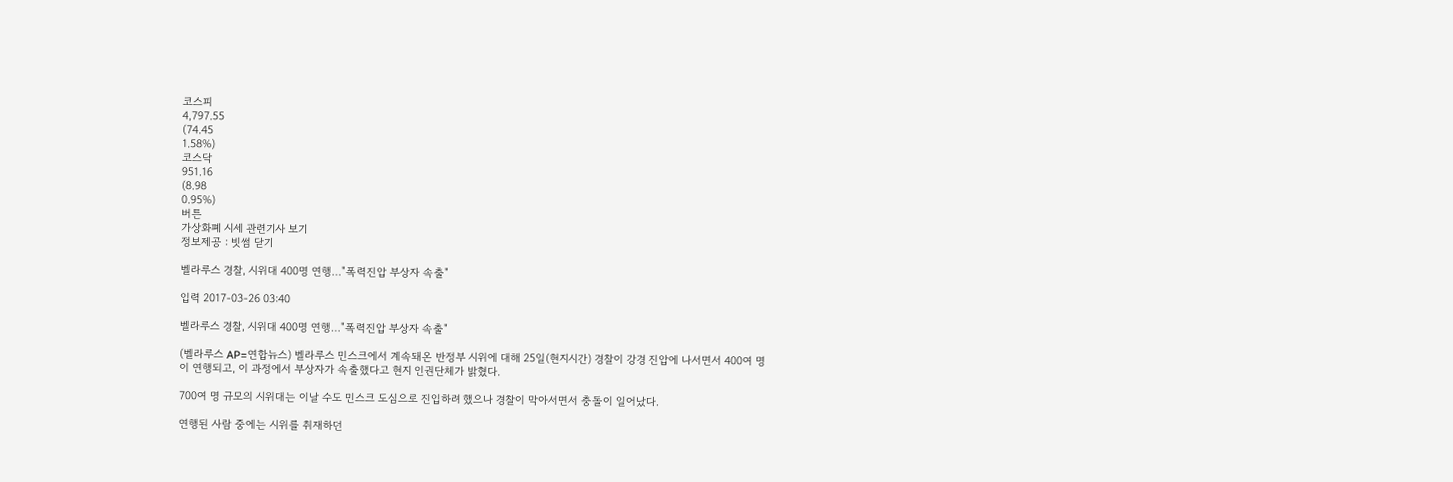코스피
4,797.55
(74.45
1.58%)
코스닥
951.16
(8.98
0.95%)
버튼
가상화폐 시세 관련기사 보기
정보제공 : 빗썸 닫기

벨라루스 경찰, 시위대 400명 연행…"폭력진압 부상자 속출"

입력 2017-03-26 03:40

벨라루스 경찰, 시위대 400명 연행…"폭력진압 부상자 속출"

(벨라루스 AP=연합뉴스) 벨라루스 민스크에서 계속돼온 반정부 시위에 대해 25일(현지시간) 경찰이 강경 진압에 나서면서 400여 명이 연행되고, 이 과정에서 부상자가 속출했다고 현지 인권단체가 밝혔다.

700여 명 규모의 시위대는 이날 수도 민스크 도심으로 진입하려 했으나 경찰이 막아서면서 충돌이 일어났다.

연행된 사람 중에는 시위를 취재하던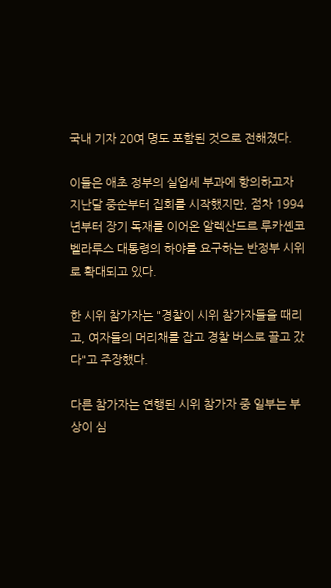국내 기자 20여 명도 포함된 것으로 전해졌다.

이들은 애초 정부의 실업세 부과에 항의하고자 지난달 중순부터 집회를 시작했지만, 점차 1994년부터 장기 독재를 이어온 알렉산드르 루카셴코 벨라루스 대통령의 하야를 요구하는 반정부 시위로 확대되고 있다.

한 시위 참가자는 "경찰이 시위 참가자들을 때리고, 여자들의 머리채를 잡고 경찰 버스로 끌고 갔다"고 주장했다.

다른 참가자는 연행된 시위 참가자 중 일부는 부상이 심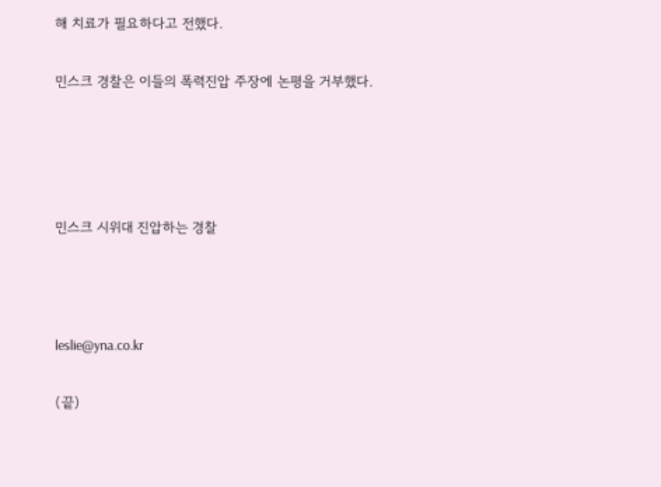해 치료가 필요하다고 전했다.

민스크 경찰은 이들의 폭력진압 주장에 논평을 거부했다.




민스크 시위대 진압하는 경찰



leslie@yna.co.kr

(끝)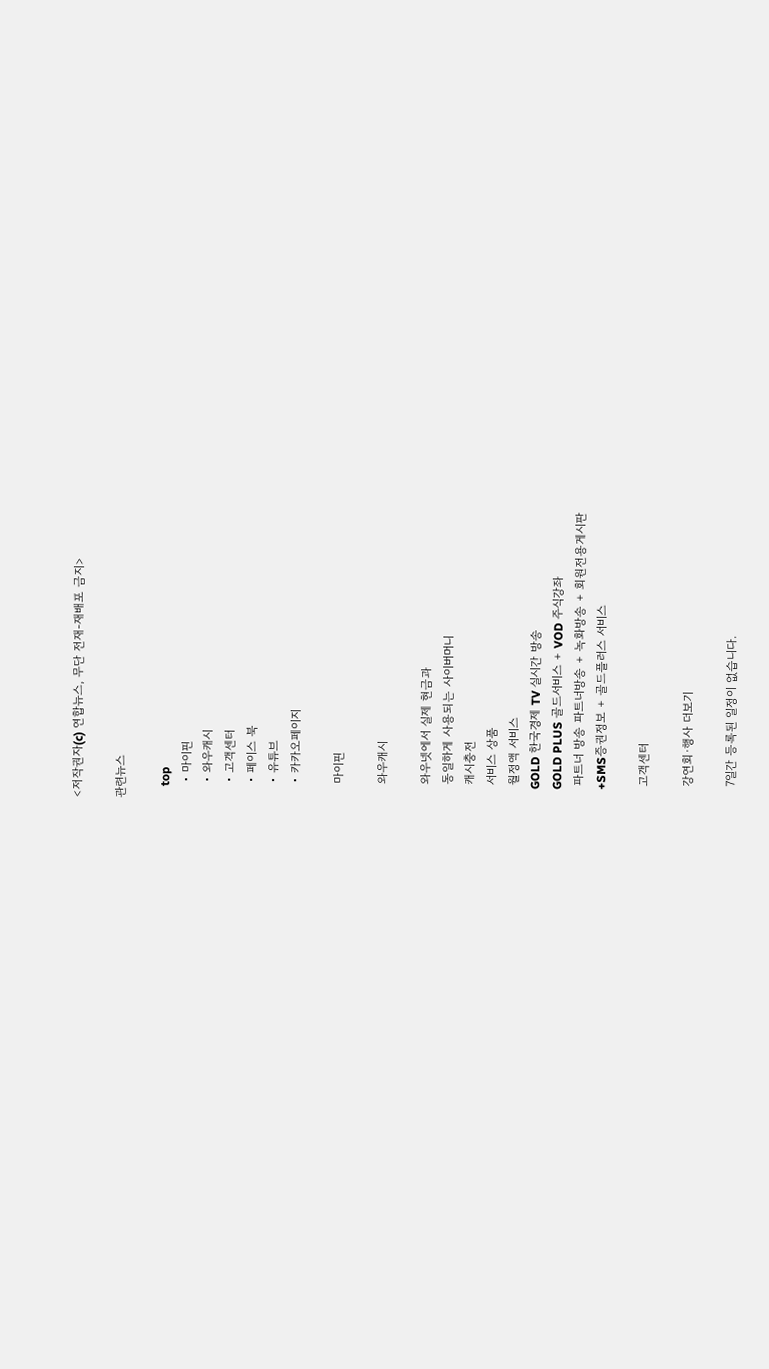<저작권자(c) 연합뉴스, 무단 전재-재배포 금지>

관련뉴스

    top
    • 마이핀
    • 와우캐시
    • 고객센터
    • 페이스 북
    • 유튜브
    • 카카오페이지

    마이핀

    와우캐시

    와우넷에서 실제 현금과
    동일하게 사용되는 사이버머니
    캐시충전
    서비스 상품
    월정액 서비스
    GOLD 한국경제 TV 실시간 방송
    GOLD PLUS 골드서비스 + VOD 주식강좌
    파트너 방송 파트너방송 + 녹화방송 + 회원전용게시판
    +SMS증권정보 + 골드플러스 서비스

    고객센터

    강연회·행사 더보기

    7일간 등록된 일정이 없습니다.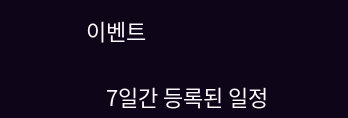이벤트

    7일간 등록된 일정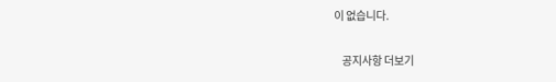이 없습니다.

    공지사항 더보기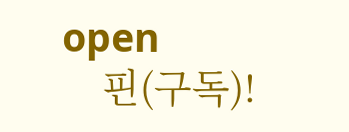open
    핀(구독)!